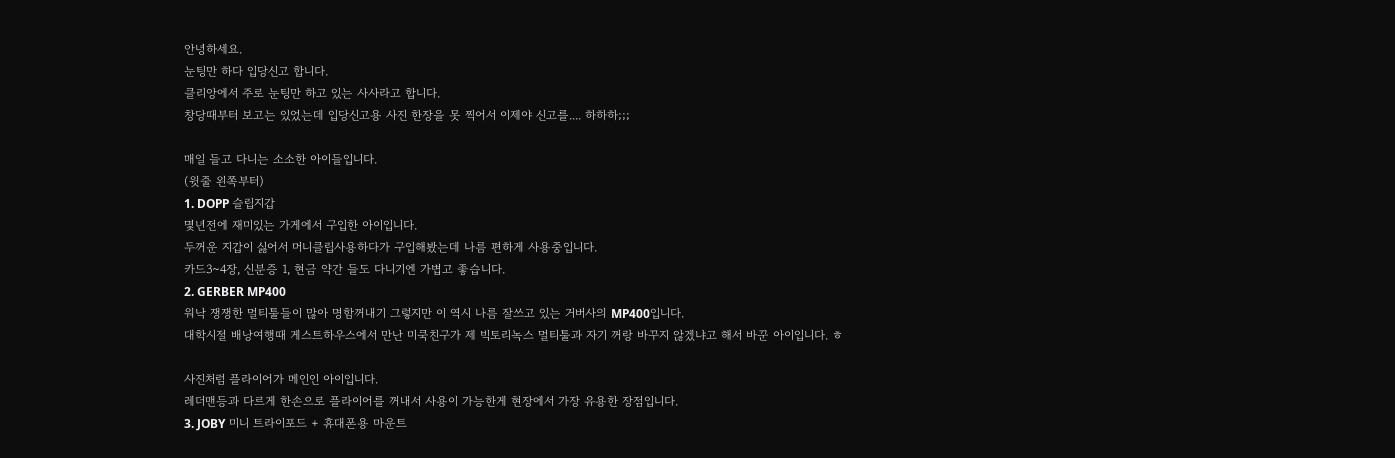안녕하세요.
눈팅만 하다 입당신고 합니다.
클리앙에서 주로 눈팅만 하고 있는 사사라고 합니다.
창당때부터 보고는 있었는데 입당신고용 사진 한장을 못 찍어서 이제야 신고를.... 하하하;;;

매일 들고 다니는 소소한 아이들입니다.
(윗줄 왼쪽부터)
1. DOPP 슬립지갑
몇년전에 재미있는 가게에서 구입한 아이입니다.
두꺼운 지갑이 싫어서 머니클립사용하다가 구입해봤는데 나름 편하게 사용중입니다.
카드3~4장, 신분증 1, 현금 약간 들도 다니기엔 가볍고 좋습니다.
2. GERBER MP400
워낙 쟁쟁한 멀티툴들이 많아 명함꺼내기 그렇지만 이 역시 나름 잘쓰고 있는 거버사의 MP400입니다.
대학시절 배낭여행때 게스트하우스에서 만난 미쿡친구가 제 빅토리녹스 멀티툴과 자기 꺼랑 바꾸지 않겠냐고 해서 바꾼 아이입니다. ㅎ

사진처럼 플라이어가 메인인 아이입니다.
레더맨등과 다르게 한손으로 플라이어를 꺼내서 사용이 가능한게 현장에서 가장 유용한 장점입니다.
3. JOBY 미니 트라이포드 + 휴대폰용 마운트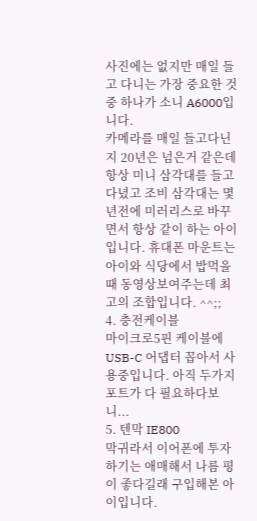사진에는 없지만 매일 들고 다니는 가장 중요한 것중 하나가 소니 A6000입니다.
카메라를 매일 들고다닌지 20년은 넘은거 같은데 항상 미니 삼각대를 들고 다녔고 조비 삼각대는 몇년전에 미러리스로 바꾸면서 항상 같이 하는 아이입니다. 휴대폰 마운트는 아이와 식당에서 밥먹을때 동영상보여주는데 최고의 조합입니다. ^^;;
4. 충전케이블
마이크로5핀 케이블에 USB-C 어댑터 꼽아서 사용중입니다. 아직 두가지 포트가 다 필요하다보니...
5. 텐막 IE800
막귀라서 이어폰에 투자하기는 애매해서 나름 평이 좋다길래 구입해본 아이입니다.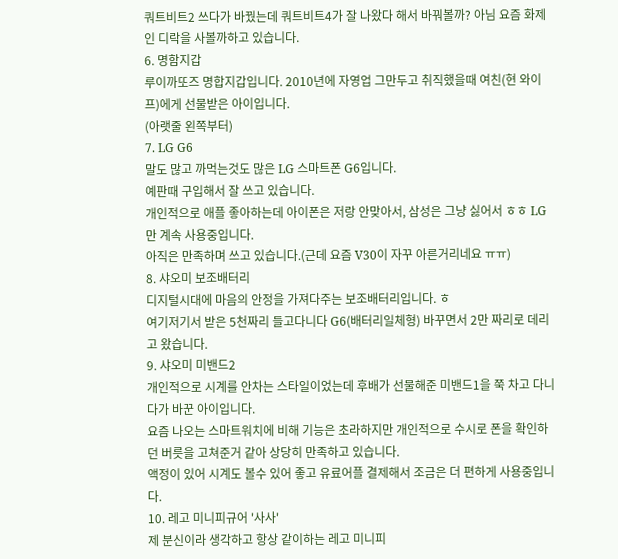쿼트비트2 쓰다가 바꿨는데 쿼트비트4가 잘 나왔다 해서 바꿔볼까? 아님 요즘 화제인 디락을 사볼까하고 있습니다.
6. 명함지갑
루이까또즈 명합지갑입니다. 2010년에 자영업 그만두고 취직했을때 여친(현 와이프)에게 선물받은 아이입니다.
(아랫줄 왼쪽부터)
7. LG G6
말도 많고 까먹는것도 많은 LG 스마트폰 G6입니다.
예판때 구입해서 잘 쓰고 있습니다.
개인적으로 애플 좋아하는데 아이폰은 저랑 안맞아서, 삼성은 그냥 싫어서 ㅎㅎ LG만 계속 사용중입니다.
아직은 만족하며 쓰고 있습니다.(근데 요즘 V30이 자꾸 아른거리네요 ㅠㅠ)
8. 샤오미 보조배터리
디지털시대에 마음의 안정을 가져다주는 보조배터리입니다. ㅎ
여기저기서 받은 5천짜리 들고다니다 G6(배터리일체형) 바꾸면서 2만 짜리로 데리고 왔습니다.
9. 샤오미 미밴드2
개인적으로 시계를 안차는 스타일이었는데 후배가 선물해준 미밴드1을 쭉 차고 다니다가 바꾼 아이입니다.
요즘 나오는 스마트워치에 비해 기능은 초라하지만 개인적으로 수시로 폰을 확인하던 버릇을 고쳐준거 같아 상당히 만족하고 있습니다.
액정이 있어 시계도 볼수 있어 좋고 유료어플 결제해서 조금은 더 편하게 사용중입니다.
10. 레고 미니피규어 '사사'
제 분신이라 생각하고 항상 같이하는 레고 미니피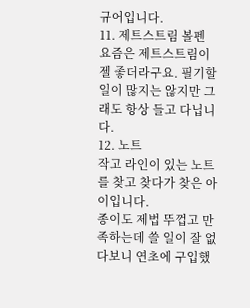규어입니다.
11. 제트스트림 볼펜
요즘은 제트스트림이 젤 좋더라구요. 필기할 일이 많지는 않지만 그래도 항상 들고 다닙니다.
12. 노트
작고 라인이 있는 노트를 찾고 찾다가 찾은 아이입니다.
종이도 제법 뚜껍고 만족하는데 쓸 일이 잘 없다보니 연초에 구입했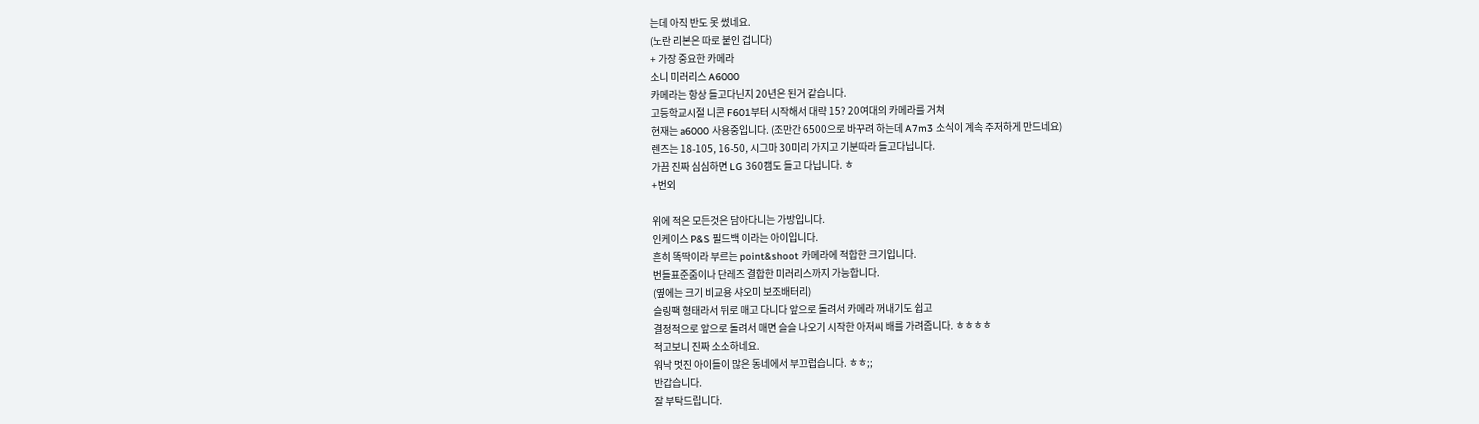는데 아직 반도 못 썼네요.
(노란 리본은 따로 붙인 겁니다)
+ 가장 중요한 카메라
소니 미러리스 A6000
카메라는 항상 들고다닌지 20년은 된거 같습니다.
고등학교시절 니콘 F601부터 시작해서 대략 15? 20여대의 카메라를 거쳐
현재는 a6000 사용중입니다. (조만간 6500으로 바꾸려 하는데 A7m3 소식이 계속 주저하게 만드네요)
렌즈는 18-105, 16-50, 시그마 30미리 가지고 기분따라 들고다닙니다.
가끔 진짜 심심하면 LG 360캠도 들고 다닙니다. ㅎ
+번외

위에 적은 모든것은 담아다니는 가방입니다.
인케이스 P&S 필드백 이라는 아이입니다.
흔히 똑딱이라 부르는 point&shoot 카메라에 적합한 크기입니다.
번들표준줌이나 단레즈 결합한 미러리스까지 가능합니다.
(옆에는 크기 비교용 샤오미 보조배터리)
슬링팩 형태라서 뒤로 매고 다니다 앞으로 돌려서 카메라 꺼내기도 쉽고
결정적으로 앞으로 돌려서 매면 슬슬 나오기 시작한 아저씨 배를 가려줍니다. ㅎㅎㅎㅎ
적고보니 진짜 소소하네요.
워낙 멋진 아이들이 많은 동네에서 부끄럽습니다. ㅎㅎ;;
반갑습니다.
잘 부탁드립니다.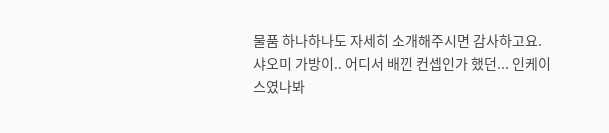물품 하나하나도 자세히 소개해주시면 감사하고요.
샤오미 가방이.. 어디서 배낀 컨셉인가 했던... 인케이스였나봐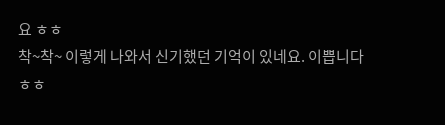요 ㅎㅎ
착~착~ 이렇게 나와서 신기했던 기억이 있네요. 이쁩니다ㅎㅎ